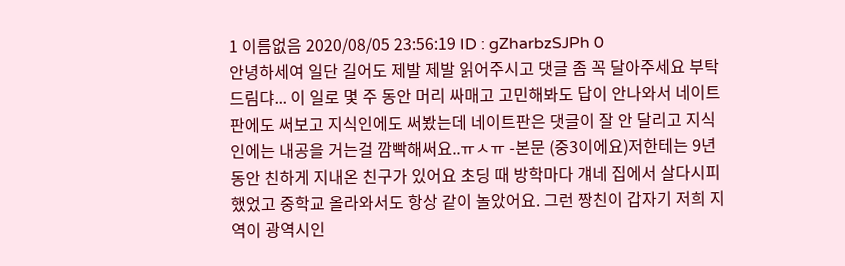1 이름없음 2020/08/05 23:56:19 ID : gZharbzSJPh 0
안녕하세여 일단 길어도 제발 제발 읽어주시고 댓글 좀 꼭 달아주세요 부탁드림댜... 이 일로 몇 주 동안 머리 싸매고 고민해봐도 답이 안나와서 네이트판에도 써보고 지식인에도 써봤는데 네이트판은 댓글이 잘 안 달리고 지식인에는 내공을 거는걸 깜빡해써요..ㅠㅅㅠ -본문 (중3이에요)저한테는 9년동안 친하게 지내온 친구가 있어요 초딩 때 방학마다 걔네 집에서 살다시피 했었고 중학교 올라와서도 항상 같이 놀았어요. 그런 짱친이 갑자기 저희 지역이 광역시인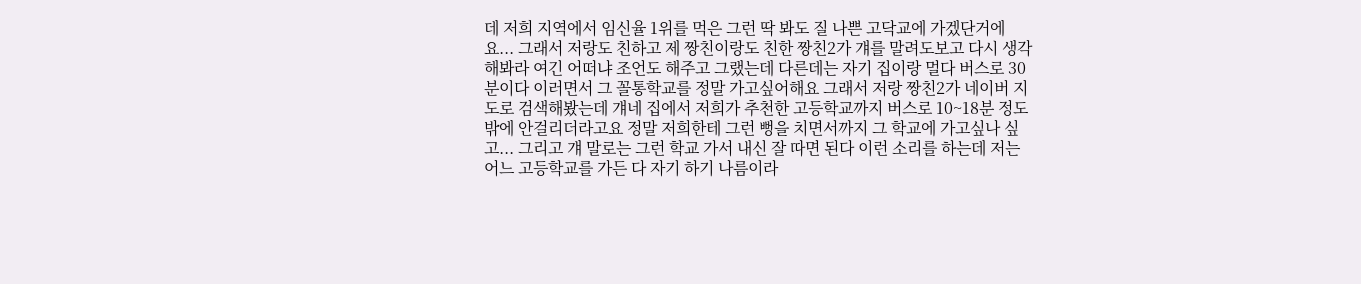데 저희 지역에서 임신율 1위를 먹은 그런 딱 봐도 질 나쁜 고닥교에 가겠단거에요... 그래서 저랑도 친하고 제 짱친이랑도 친한 짱친2가 걔를 말려도보고 다시 생각해봐라 여긴 어떠냐 조언도 해주고 그랬는데 다른데는 자기 집이랑 멀다 버스로 30분이다 이러면서 그 꼴통학교를 정말 가고싶어해요 그래서 저랑 짱친2가 네이버 지도로 검색해봤는데 걔네 집에서 저희가 추천한 고등학교까지 버스로 10~18분 정도밖에 안걸리더라고요 정말 저희한테 그런 뻥을 치면서까지 그 학교에 가고싶나 싶고... 그리고 걔 말로는 그런 학교 가서 내신 잘 따면 된다 이런 소리를 하는데 저는 어느 고등학교를 가든 다 자기 하기 나름이라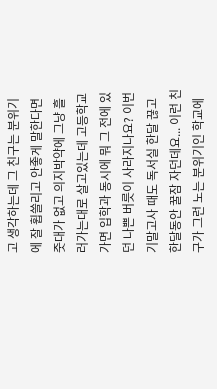고 생각하는데 그 친구는 분위기에 잘 휩쓸리고 안좋게 말한다면 줏대가 없고 의지박약에 그냥 흘러가는대로 살고있는데 고등학교 가면 입학과 동시에 뭐 그 전에 있던 나쁜 버릇이 사라지나요? 이번 기말고사 때도 독서실 한달 끊고 한달동안 꿀잠 자던데요... 이런 친구가 그런 노는 분위기인 학교에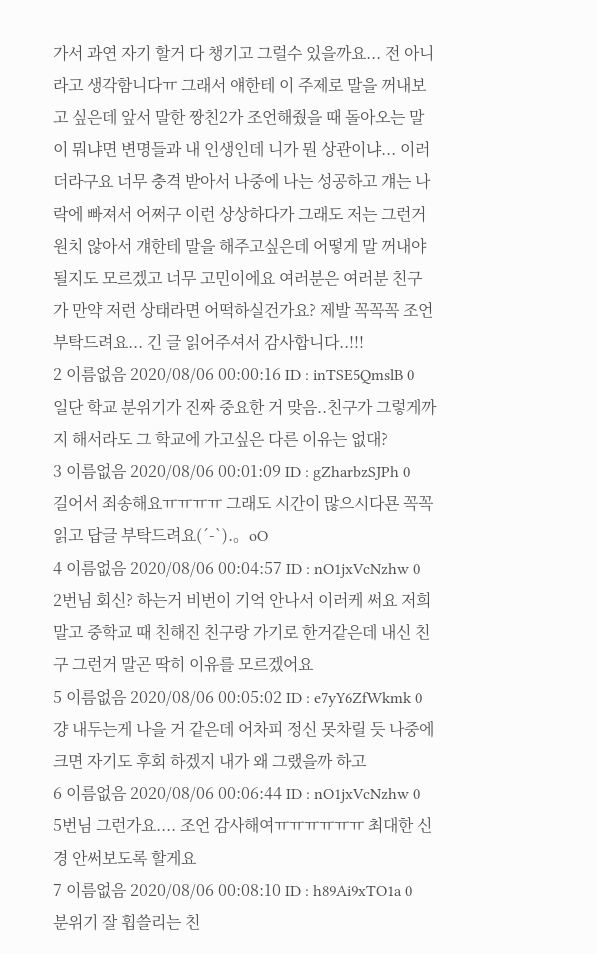가서 과연 자기 할거 다 챙기고 그럴수 있을까요... 전 아니라고 생각함니다ㅠ 그래서 얘한테 이 주제로 말을 꺼내보고 싶은데 앞서 말한 짱친2가 조언해줬을 때 돌아오는 말이 뭐냐면 변명들과 내 인생인데 니가 뭔 상관이냐... 이러더라구요 너무 충격 받아서 나중에 나는 성공하고 걔는 나락에 빠져서 어쩌구 이런 상상하다가 그래도 저는 그런거 원치 않아서 걔한테 말을 해주고싶은데 어떻게 말 꺼내야될지도 모르겠고 너무 고민이에요 여러분은 여러분 친구가 만약 저런 상태라면 어떡하실건가요? 제발 꼭꼭꼭 조언 부탁드려요... 긴 글 읽어주셔서 감사합니다..!!!
2 이름없음 2020/08/06 00:00:16 ID : inTSE5QmslB 0
일단 학교 분위기가 진짜 중요한 거 맞음..친구가 그렇게까지 해서라도 그 학교에 가고싶은 다른 이유는 없대?
3 이름없음 2020/08/06 00:01:09 ID : gZharbzSJPh 0
길어서 죄송해요ㅠㅠㅠㅠ 그래도 시간이 많으시다묜 꼭꼭 읽고 답글 부탁드려요(´-`).。oO
4 이름없음 2020/08/06 00:04:57 ID : nO1jxVcNzhw 0
2번님 회신? 하는거 비번이 기억 안나서 이러케 써요 저희 말고 중학교 때 친해진 친구랑 가기로 한거같은데 내신 친구 그런거 말곤 딱히 이유를 모르겠어요
5 이름없음 2020/08/06 00:05:02 ID : e7yY6ZfWkmk 0
걍 내두는게 나을 거 같은데 어차피 정신 못차릴 듯 나중에 크면 자기도 후회 하겠지 내가 왜 그랬을까 하고
6 이름없음 2020/08/06 00:06:44 ID : nO1jxVcNzhw 0
5번님 그런가요.... 조언 감사해여ㅠㅠㅠㅠㅠㅠ 최대한 신경 안써보도록 할게요
7 이름없음 2020/08/06 00:08:10 ID : h89Ai9xTO1a 0
분위기 잘 휩쓸리는 친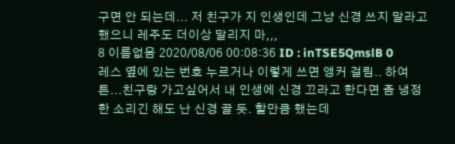구면 안 되는데... 저 친구가 지 인생인데 그냥 신경 쓰지 말라고 했으니 레주도 더이상 말리지 마,,,
8 이름없음 2020/08/06 00:08:36 ID : inTSE5QmslB 0
레스 옆에 있는 번호 누르거나 이렇게 쓰면 앵커 걸림.. 하여튼...친구랑 가고싶어서 내 인생에 신경 끄라고 한다면 좀 냉정한 소리긴 해도 난 신경 끌 듯. 할만큼 했는데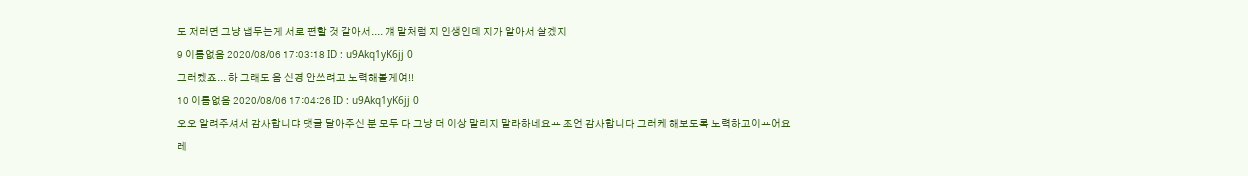도 저러면 그냥 냅두는게 서로 편할 것 같아서.... 걔 말처럼 지 인생인데 지가 알아서 살겠지
9 이름없음 2020/08/06 17:03:18 ID : u9Akq1yK6jj 0
그러켔죠... 하 그래도 음 신경 안쓰려고 노력해볼게여!!
10 이름없음 2020/08/06 17:04:26 ID : u9Akq1yK6jj 0
오오 알려주셔서 감사합니댜 댓글 달아주신 분 모두 다 그냥 더 이상 말리지 말라하네요ㅛ 조언 감사합니다 그러케 해보도록 노력하고이ㅛ어요
레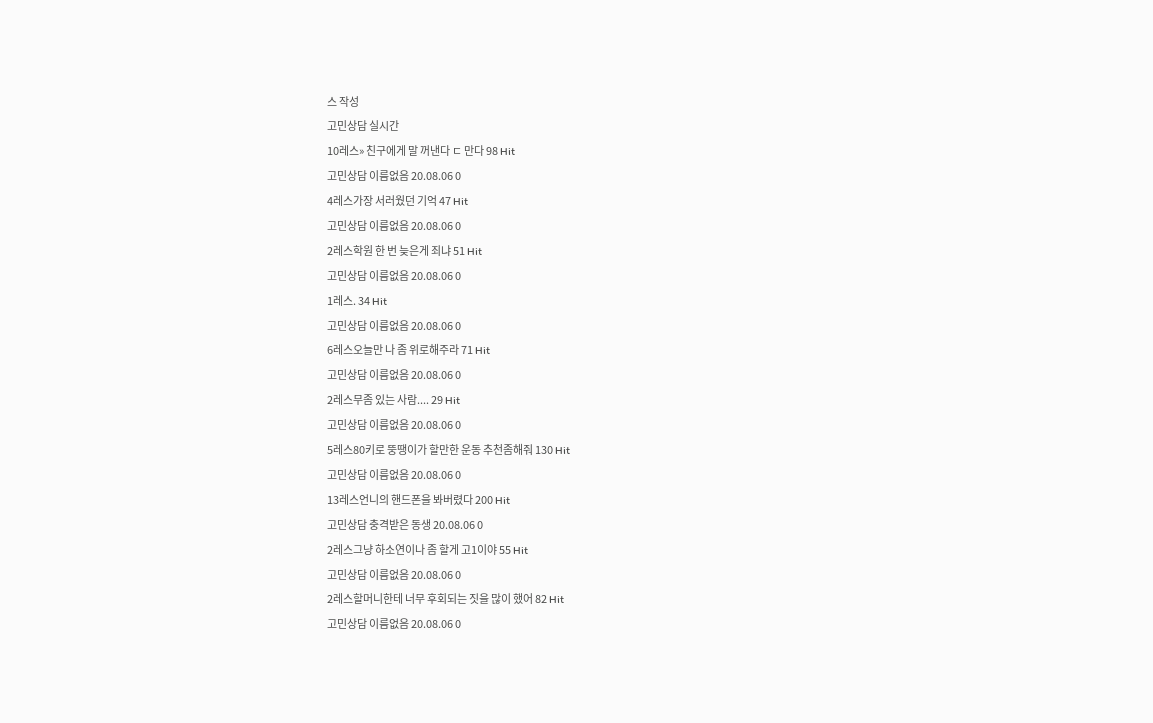스 작성
고민상담 실시간
10레스» 친구에게 말 꺼낸다 ㄷ 만다 98 Hit
고민상담 이름없음 20.08.06 0
4레스가장 서러웠던 기억 47 Hit
고민상담 이름없음 20.08.06 0
2레스학원 한 번 늦은게 죄냐 51 Hit
고민상담 이름없음 20.08.06 0
1레스. 34 Hit
고민상담 이름없음 20.08.06 0
6레스오늘만 나 좀 위로해주라 71 Hit
고민상담 이름없음 20.08.06 0
2레스무좀 있는 사람.... 29 Hit
고민상담 이름없음 20.08.06 0
5레스80키로 뚱땡이가 할만한 운동 추천좀해줘 130 Hit
고민상담 이름없음 20.08.06 0
13레스언니의 핸드폰을 봐버렸다 200 Hit
고민상담 충격받은 동생 20.08.06 0
2레스그냥 하소연이나 좀 할게 고1이야 55 Hit
고민상담 이름없음 20.08.06 0
2레스할머니한테 너무 후회되는 짓을 많이 했어 82 Hit
고민상담 이름없음 20.08.06 0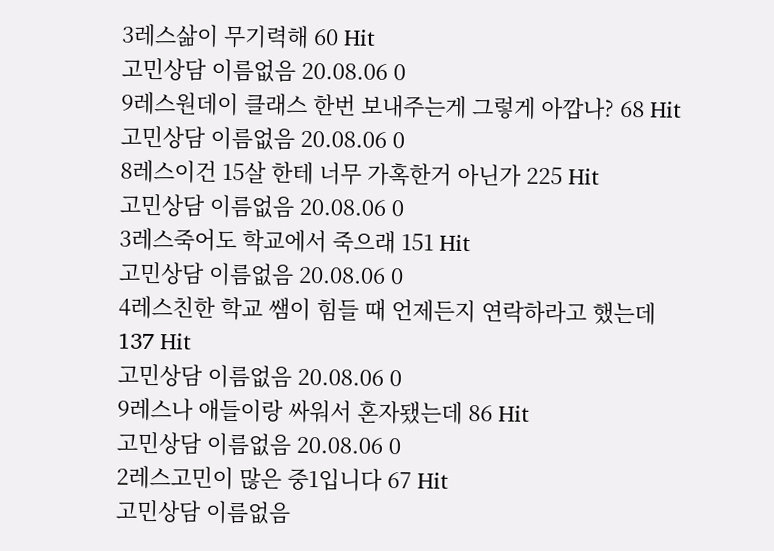3레스삶이 무기력해 60 Hit
고민상담 이름없음 20.08.06 0
9레스원데이 클래스 한번 보내주는게 그렇게 아깝나? 68 Hit
고민상담 이름없음 20.08.06 0
8레스이건 15살 한테 너무 가혹한거 아닌가 225 Hit
고민상담 이름없음 20.08.06 0
3레스죽어도 학교에서 죽으래 151 Hit
고민상담 이름없음 20.08.06 0
4레스친한 학교 쌤이 힘들 때 언제든지 연락하라고 했는데 137 Hit
고민상담 이름없음 20.08.06 0
9레스나 애들이랑 싸워서 혼자됐는데 86 Hit
고민상담 이름없음 20.08.06 0
2레스고민이 많은 중1입니다 67 Hit
고민상담 이름없음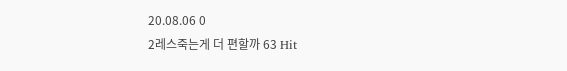20.08.06 0
2레스죽는게 더 편할까 63 Hit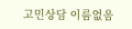고민상담 이름없음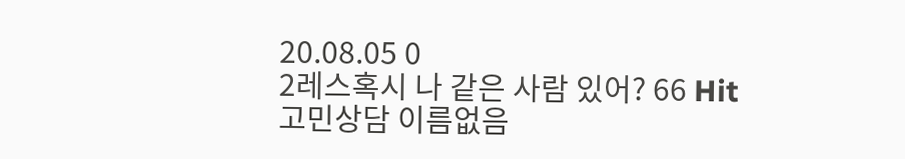20.08.05 0
2레스혹시 나 같은 사람 있어? 66 Hit
고민상담 이름없음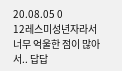20.08.05 0
12레스미성년자라서 너무 억울한 점이 많아서.. 답답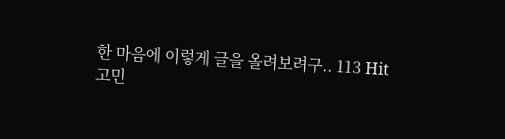한 마음에 이렇게 글을 올려보려구.. 113 Hit
고민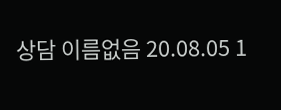상담 이름없음 20.08.05 1